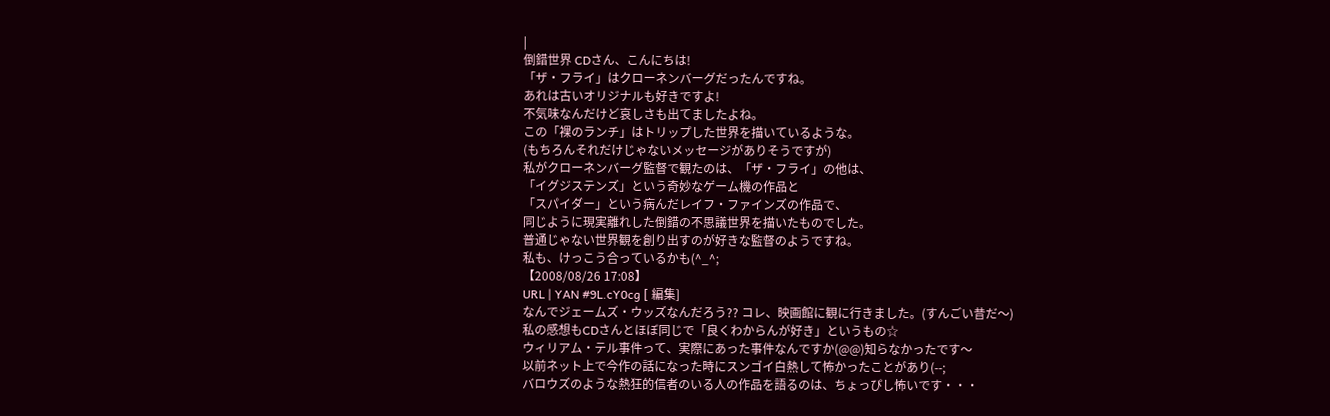|
倒錯世界 CDさん、こんにちは!
「ザ・フライ」はクローネンバーグだったんですね。
あれは古いオリジナルも好きですよ!
不気味なんだけど哀しさも出てましたよね。
この「裸のランチ」はトリップした世界を描いているような。
(もちろんそれだけじゃないメッセージがありそうですが)
私がクローネンバーグ監督で観たのは、「ザ・フライ」の他は、
「イグジステンズ」という奇妙なゲーム機の作品と
「スパイダー」という病んだレイフ・ファインズの作品で、
同じように現実離れした倒錯の不思議世界を描いたものでした。
普通じゃない世界観を創り出すのが好きな監督のようですね。
私も、けっこう合っているかも(^_^;
【2008/08/26 17:08】
URL | YAN #9L.cY0cg [ 編集]
なんでジェームズ・ウッズなんだろう?? コレ、映画館に観に行きました。(すんごい昔だ〜)
私の感想もCDさんとほぼ同じで「良くわからんが好き」というもの☆
ウィリアム・テル事件って、実際にあった事件なんですか(@@)知らなかったです〜
以前ネット上で今作の話になった時にスンゴイ白熱して怖かったことがあり(--;
バロウズのような熱狂的信者のいる人の作品を語るのは、ちょっぴし怖いです・・・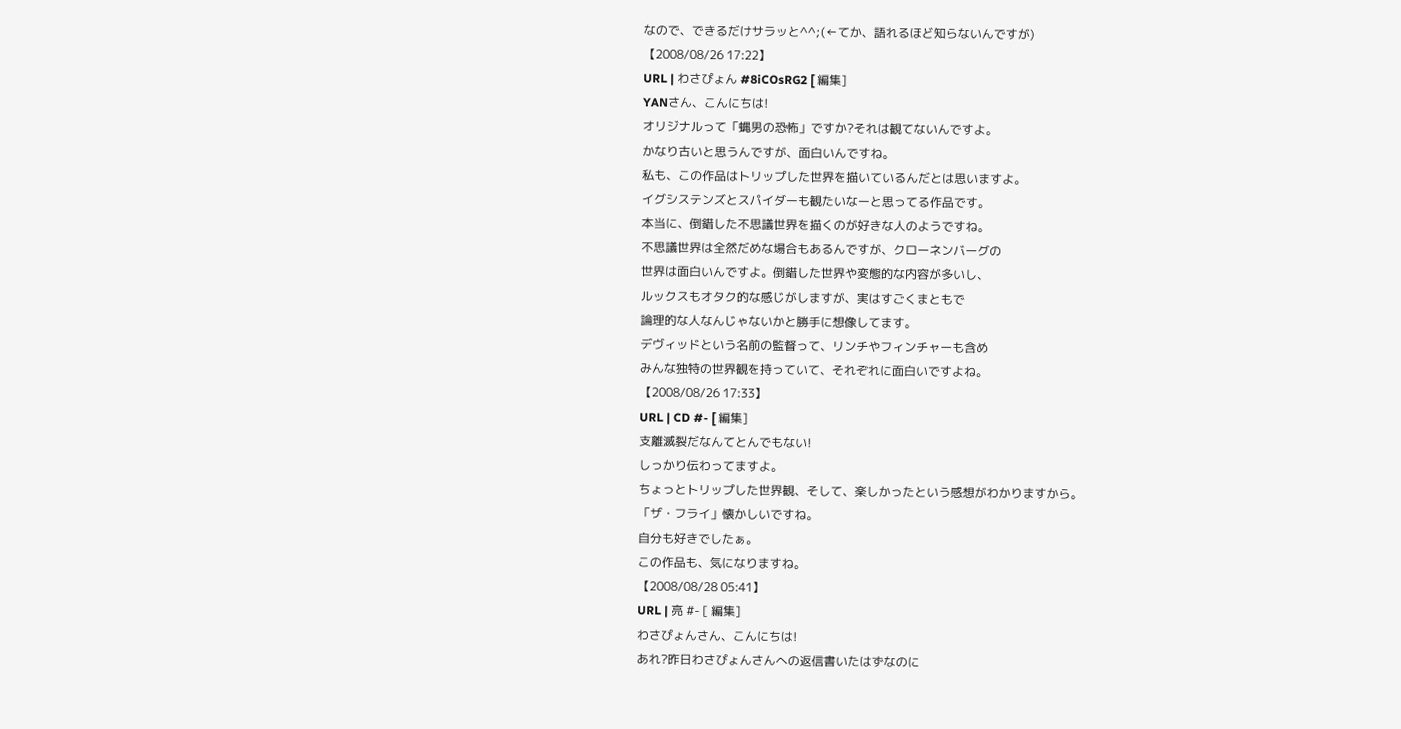なので、できるだけサラッと^^;(←てか、語れるほど知らないんですが)
【2008/08/26 17:22】
URL | わさぴょん #8iCOsRG2 [ 編集]
YANさん、こんにちは!
オリジナルって「蝿男の恐怖」ですか?それは観てないんですよ。
かなり古いと思うんですが、面白いんですね。
私も、この作品はトリップした世界を描いているんだとは思いますよ。
イグシステンズとスパイダーも観たいなーと思ってる作品です。
本当に、倒錯した不思議世界を描くのが好きな人のようですね。
不思議世界は全然だめな場合もあるんですが、クローネンバーグの
世界は面白いんですよ。倒錯した世界や変態的な内容が多いし、
ルックスもオタク的な感じがしますが、実はすごくまともで
論理的な人なんじゃないかと勝手に想像してます。
デヴィッドという名前の監督って、リンチやフィンチャーも含め
みんな独特の世界観を持っていて、それぞれに面白いですよね。
【2008/08/26 17:33】
URL | CD #- [ 編集]
支離滅裂だなんてとんでもない!
しっかり伝わってますよ。
ちょっとトリップした世界観、そして、楽しかったという感想がわかりますから。
「ザ・フライ」懐かしいですね。
自分も好きでしたぁ。
この作品も、気になりますね。
【2008/08/28 05:41】
URL | 亮 #- [ 編集]
わさぴょんさん、こんにちは!
あれ?昨日わさぴょんさんへの返信書いたはずなのに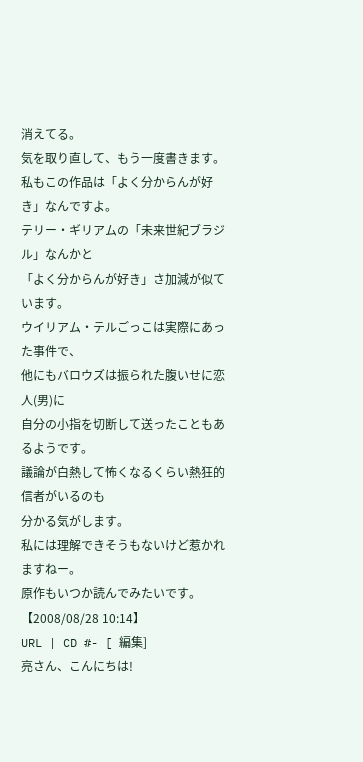消えてる。
気を取り直して、もう一度書きます。
私もこの作品は「よく分からんが好き」なんですよ。
テリー・ギリアムの「未来世紀ブラジル」なんかと
「よく分からんが好き」さ加減が似ています。
ウイリアム・テルごっこは実際にあった事件で、
他にもバロウズは振られた腹いせに恋人(男)に
自分の小指を切断して送ったこともあるようです。
議論が白熱して怖くなるくらい熱狂的信者がいるのも
分かる気がします。
私には理解できそうもないけど惹かれますねー。
原作もいつか読んでみたいです。
【2008/08/28 10:14】
URL | CD #- [ 編集]
亮さん、こんにちは!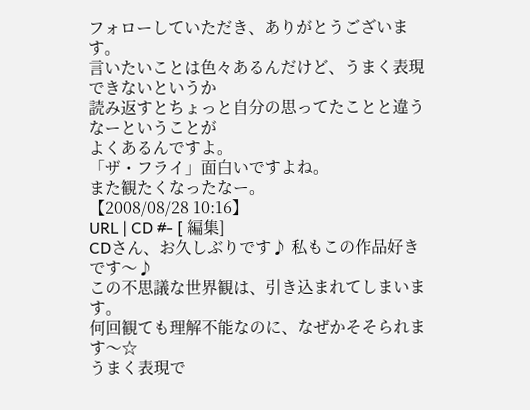フォローしていただき、ありがとうございます。
言いたいことは色々あるんだけど、うまく表現できないというか
読み返すとちょっと自分の思ってたことと違うなーということが
よくあるんですよ。
「ザ・フライ」面白いですよね。
また観たくなったなー。
【2008/08/28 10:16】
URL | CD #- [ 編集]
CDさん、お久しぶりです♪ 私もこの作品好きです〜♪
この不思議な世界観は、引き込まれてしまいます。
何回観ても理解不能なのに、なぜかそそられます〜☆
うまく表現で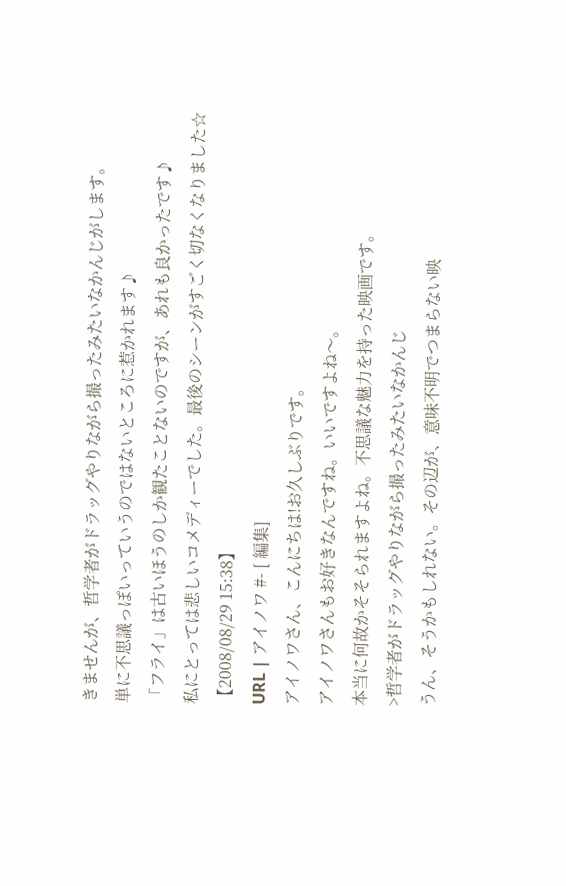きませんが、哲学者がドラッグやりながら撮ったみたいなかんじがします。
単に不思議っぽいっていうのではないところに惹かれます♪
「フライ」は古いほうのしか観たことないのですが、あれも良かったです♪
私にとっては悲しいコメディーでした。最後のシーンがすごく切なくなりました☆
【2008/08/29 15:38】
URL | アイノワ #- [ 編集]
アイノワさん、こんにちは!お久しぶりです。
アイノワさんもお好きなんですね。いいですよね〜。
本当に何故かそそられますよね。不思議な魅力を持った映画です。
>哲学者がドラッグやりながら撮ったみたいなかんじ
うん、そうかもしれない。その辺が、意味不明でつまらない映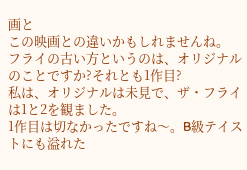画と
この映画との違いかもしれませんね。
フライの古い方というのは、オリジナルのことですか?それとも1作目?
私は、オリジナルは未見で、ザ・フライは1と2を観ました。
1作目は切なかったですね〜。B級テイストにも溢れた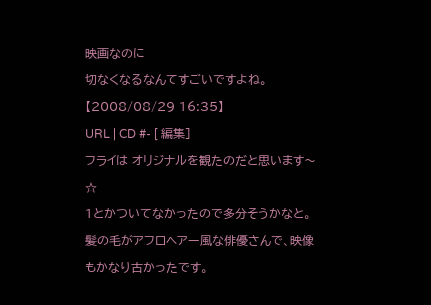映画なのに
切なくなるなんてすごいですよね。
【2008/08/29 16:35】
URL | CD #- [ 編集]
フライは オリジナルを観たのだと思います〜☆
1とかついてなかったので多分そうかなと。
髪の毛がアフロヘアー風な俳優さんで、映像もかなり古かったです。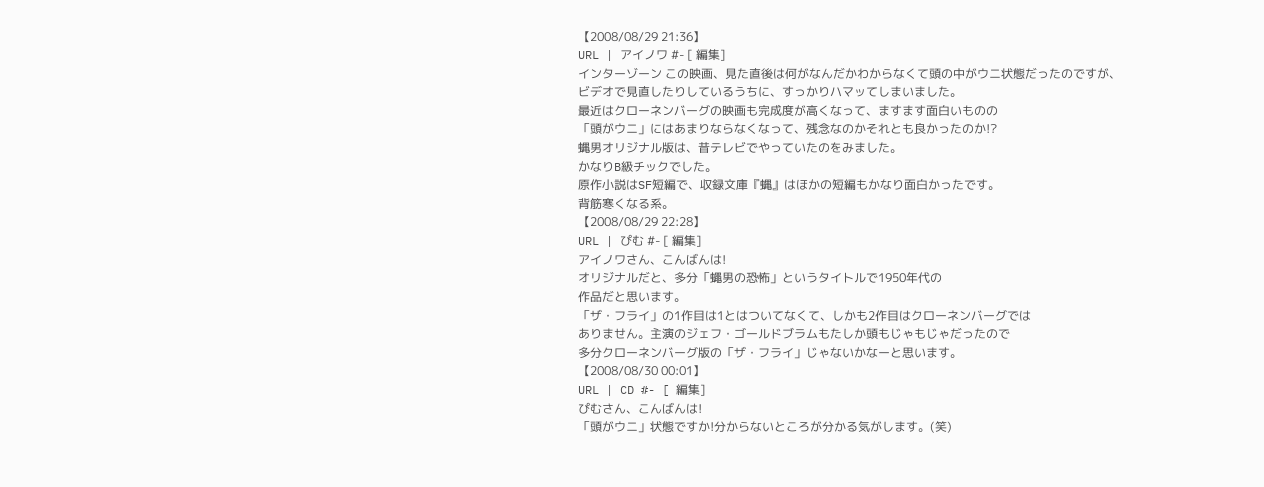【2008/08/29 21:36】
URL | アイノワ #- [ 編集]
インターゾーン この映画、見た直後は何がなんだかわからなくて頭の中がウニ状態だったのですが、
ビデオで見直したりしているうちに、すっかりハマッてしまいました。
最近はクローネンバーグの映画も完成度が高くなって、ますます面白いものの
「頭がウニ」にはあまりならなくなって、残念なのかそれとも良かったのか!?
蝿男オリジナル版は、昔テレビでやっていたのをみました。
かなりB級チックでした。
原作小説はSF短編で、収録文庫『蝿』はほかの短編もかなり面白かったです。
背筋寒くなる系。
【2008/08/29 22:28】
URL | ぴむ #- [ 編集]
アイノワさん、こんばんは!
オリジナルだと、多分「蠅男の恐怖」というタイトルで1950年代の
作品だと思います。
「ザ・フライ」の1作目は1とはついてなくて、しかも2作目はクローネンバーグでは
ありません。主演のジェフ・ゴールドブラムもたしか頭もじゃもじゃだったので
多分クローネンバーグ版の「ザ・フライ」じゃないかなーと思います。
【2008/08/30 00:01】
URL | CD #- [ 編集]
ぴむさん、こんばんは!
「頭がウニ」状態ですか!分からないところが分かる気がします。(笑)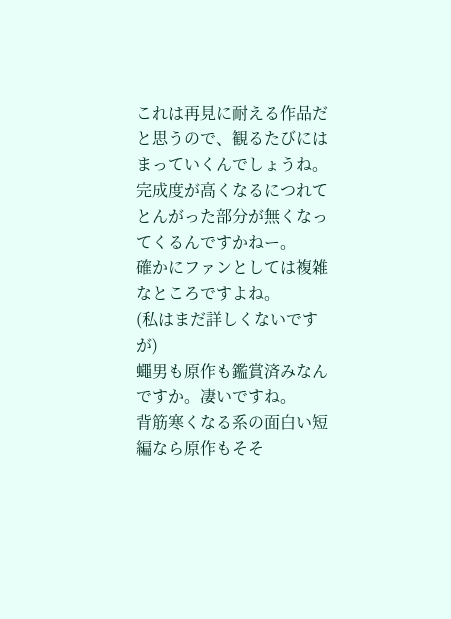これは再見に耐える作品だと思うので、観るたびにはまっていくんでしょうね。
完成度が高くなるにつれてとんがった部分が無くなってくるんですかねー。
確かにファンとしては複雑なところですよね。
(私はまだ詳しくないですが)
蠅男も原作も鑑賞済みなんですか。凄いですね。
背筋寒くなる系の面白い短編なら原作もそそ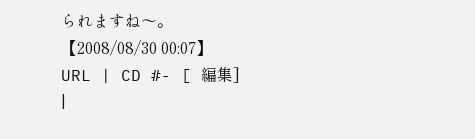られますね〜。
【2008/08/30 00:07】
URL | CD #- [ 編集]
|